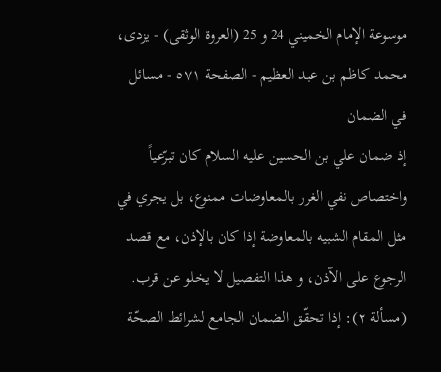موسوعة الإمام الخميني 24 و 25 (العروة الوثقى) - يزدى، محمد كاظم بن عبد العظيم - الصفحة ٥٧١ - مسائل في الضمان
إذ ضمان علي بن الحسين عليه السلام كان تبرّعياً واختصاص نفي الغرر بالمعاوضات ممنوع، بل يجري في مثل المقام الشبيه بالمعاوضة إذا كان بالإذن، مع قصد الرجوع على الآذن، و هذا التفصيل لا يخلو عن قرب.
(مسألة ٢): إذا تحقّق الضمان الجامع لشرائط الصحّة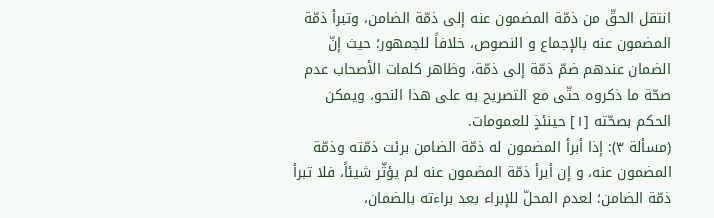انتقل الحقّ من ذمّة المضمون عنه إلى ذمّة الضامن، وتبرأ ذمّة المضمون عنه بالإجماع و النصوص، خلافاً للجمهور؛ حيث إنّ الضمان عندهم ضمّ ذمّة إلى ذمّة، وظاهر كلمات الأصحاب عدم صحّة ما ذكروه حتّى مع التصريح به على هذا النحو، ويمكن الحكم بصحّته [١] حينئذٍ للعمومات.
(مسألة ٣): إذا أبرأ المضمون له ذمّة الضامن برئت ذمّته وذمّة المضمون عنه، و إن أبرأ ذمّة المضمون عنه لم يؤثّر شيئاً، فلا تبرأ ذمّة الضامن؛ لعدم المحلّ للإبراء بعد براءته بالضمان،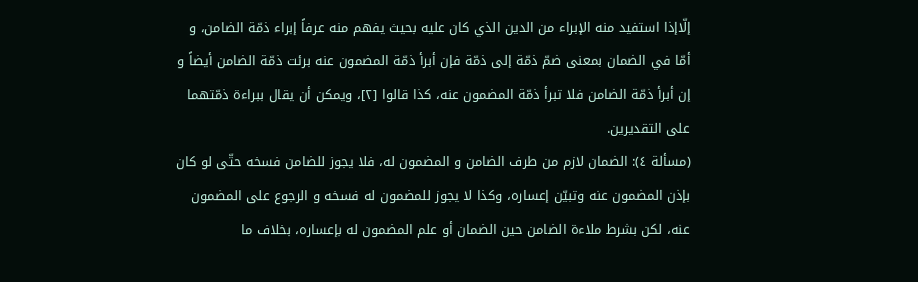إلّاإذا استفيد منه الإبراء من الدين الذي كان عليه بحيث يفهم منه عرفاً إبراء ذمّة الضامن، و أمّا في الضمان بمعنى ضمّ ذمّة إلى ذمّة فإن أبرأ ذمّة المضمون عنه برئت ذمّة الضامن أيضاً و إن أبرأ ذمّة الضامن فلا تبرأ ذمّة المضمون عنه، كذا قالوا [٢]، ويمكن أن يقال ببراءة ذمّتهما على التقديرين.
(مسألة ٤): الضمان لازم من طرف الضامن و المضمون له، فلا يجوز للضامن فسخه حتّى لو كان بإذن المضمون عنه وتبيّن إعساره، وكذا لا يجوز للمضمون له فسخه و الرجوع على المضمون عنه، لكن بشرط ملاءة الضامن حين الضمان أو علم المضمون له بإعساره، بخلاف ما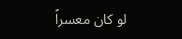لو كان معسراً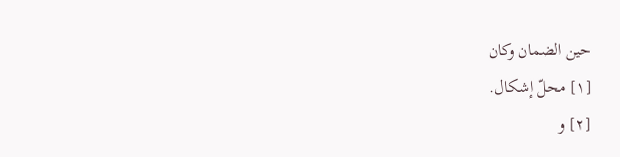حين الضمان وكان
[١] محلّ إشكال.
[٢] و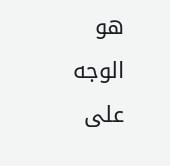هو الوجه على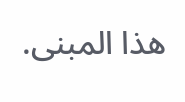هذا المبنى.